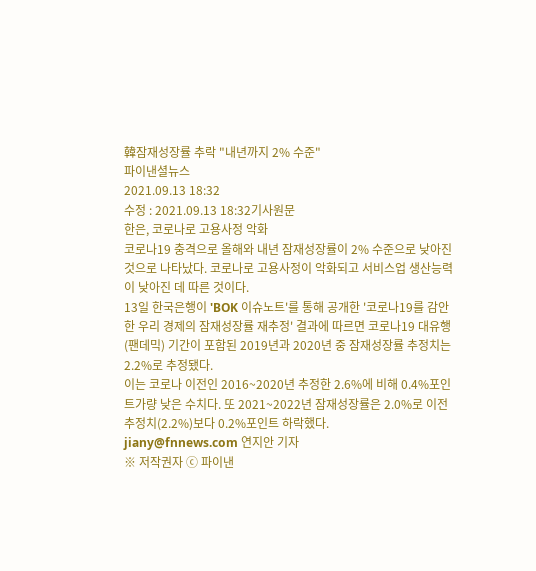韓잠재성장률 추락 "내년까지 2% 수준"
파이낸셜뉴스
2021.09.13 18:32
수정 : 2021.09.13 18:32기사원문
한은, 코로나로 고용사정 악화
코로나19 충격으로 올해와 내년 잠재성장률이 2% 수준으로 낮아진 것으로 나타났다. 코로나로 고용사정이 악화되고 서비스업 생산능력이 낮아진 데 따른 것이다.
13일 한국은행이 'BOK 이슈노트'를 통해 공개한 '코로나19를 감안한 우리 경제의 잠재성장률 재추정' 결과에 따르면 코로나19 대유행(팬데믹) 기간이 포함된 2019년과 2020년 중 잠재성장률 추정치는 2.2%로 추정됐다.
이는 코로나 이전인 2016~2020년 추정한 2.6%에 비해 0.4%포인트가량 낮은 수치다. 또 2021~2022년 잠재성장률은 2.0%로 이전 추정치(2.2%)보다 0.2%포인트 하락했다.
jiany@fnnews.com 연지안 기자
※ 저작권자 ⓒ 파이낸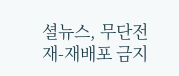셜뉴스, 무단전재-재배포 금지